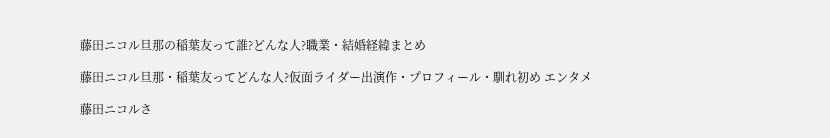藤田ニコル旦那の稲葉友って誰?どんな人?職業・結婚経緯まとめ

藤田ニコル旦那・稲葉友ってどんな人?仮面ライダー出演作・プロフィール・馴れ初め エンタメ

藤田ニコルさ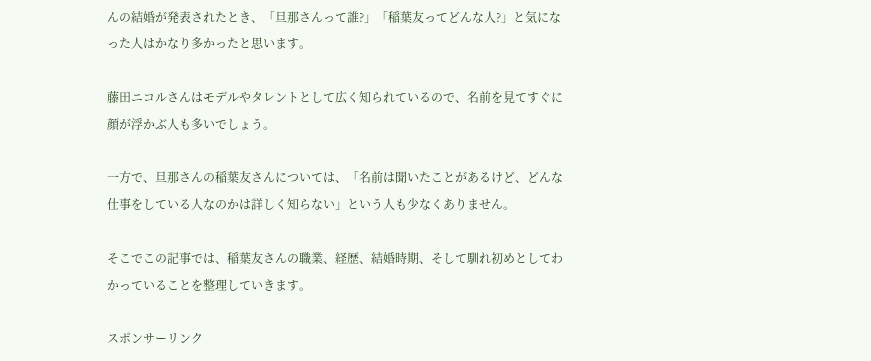んの結婚が発表されたとき、「旦那さんって誰?」「稲葉友ってどんな人?」と気になった人はかなり多かったと思います。

藤田ニコルさんはモデルやタレントとして広く知られているので、名前を見てすぐに顔が浮かぶ人も多いでしょう。

一方で、旦那さんの稲葉友さんについては、「名前は聞いたことがあるけど、どんな仕事をしている人なのかは詳しく知らない」という人も少なくありません。

そこでこの記事では、稲葉友さんの職業、経歴、結婚時期、そして馴れ初めとしてわかっていることを整理していきます。

スポンサーリンク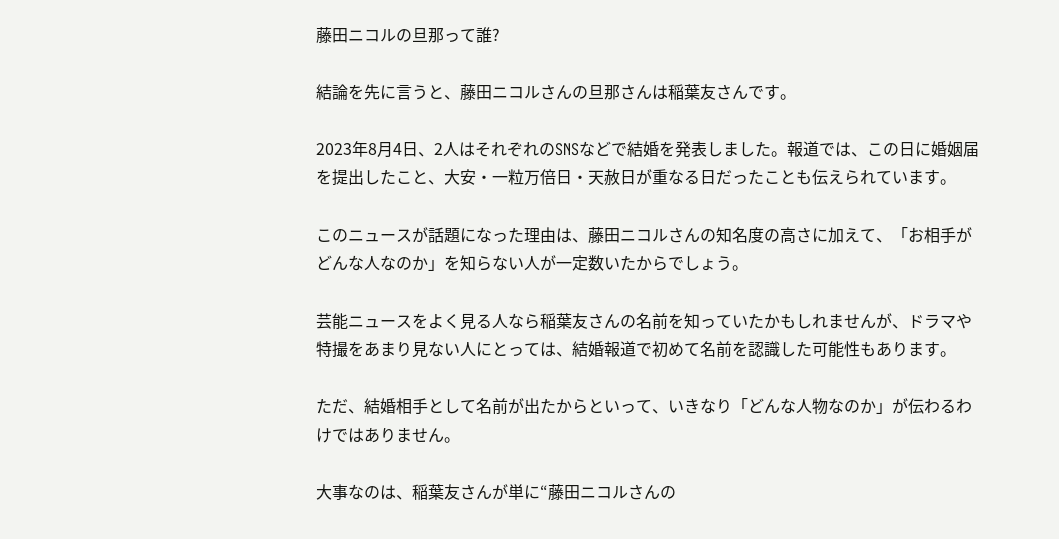藤田ニコルの旦那って誰?

結論を先に言うと、藤田ニコルさんの旦那さんは稲葉友さんです。

2023年8月4日、2人はそれぞれのSNSなどで結婚を発表しました。報道では、この日に婚姻届を提出したこと、大安・一粒万倍日・天赦日が重なる日だったことも伝えられています。

このニュースが話題になった理由は、藤田ニコルさんの知名度の高さに加えて、「お相手がどんな人なのか」を知らない人が一定数いたからでしょう。

芸能ニュースをよく見る人なら稲葉友さんの名前を知っていたかもしれませんが、ドラマや特撮をあまり見ない人にとっては、結婚報道で初めて名前を認識した可能性もあります。

ただ、結婚相手として名前が出たからといって、いきなり「どんな人物なのか」が伝わるわけではありません。

大事なのは、稲葉友さんが単に“藤田ニコルさんの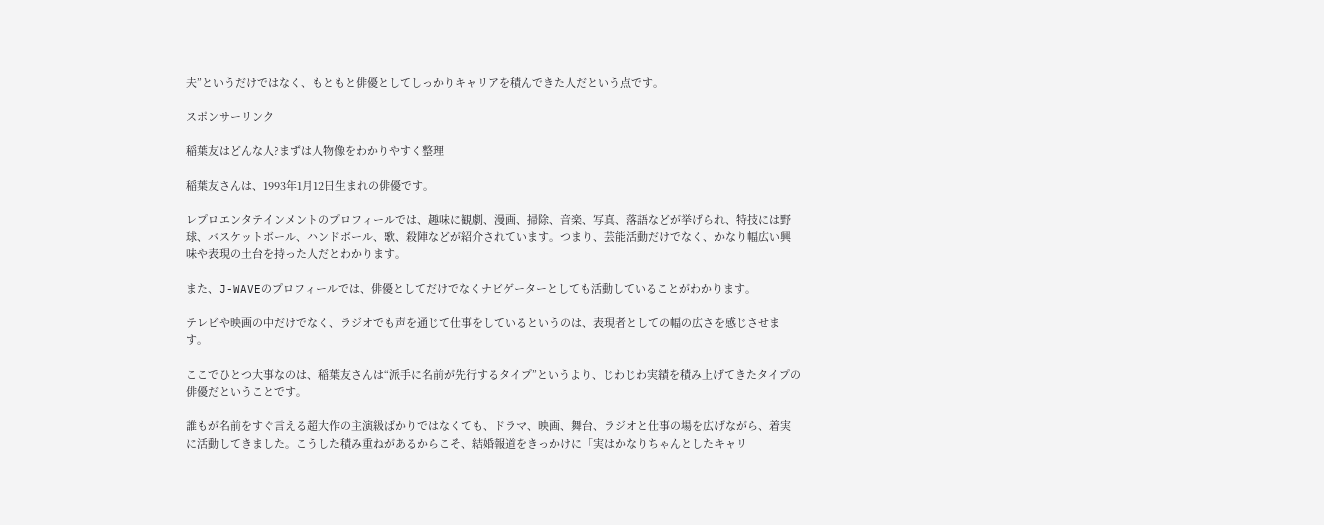夫”というだけではなく、もともと俳優としてしっかりキャリアを積んできた人だという点です。

スポンサーリンク

稲葉友はどんな人?まずは人物像をわかりやすく整理

稲葉友さんは、1993年1月12日生まれの俳優です。

レプロエンタテインメントのプロフィールでは、趣味に観劇、漫画、掃除、音楽、写真、落語などが挙げられ、特技には野球、バスケットボール、ハンドボール、歌、殺陣などが紹介されています。つまり、芸能活動だけでなく、かなり幅広い興味や表現の土台を持った人だとわかります。

また、J-WAVEのプロフィールでは、俳優としてだけでなくナビゲーターとしても活動していることがわかります。

テレビや映画の中だけでなく、ラジオでも声を通じて仕事をしているというのは、表現者としての幅の広さを感じさせます。

ここでひとつ大事なのは、稲葉友さんは“派手に名前が先行するタイプ”というより、じわじわ実績を積み上げてきたタイプの俳優だということです。

誰もが名前をすぐ言える超大作の主演級ばかりではなくても、ドラマ、映画、舞台、ラジオと仕事の場を広げながら、着実に活動してきました。こうした積み重ねがあるからこそ、結婚報道をきっかけに「実はかなりちゃんとしたキャリ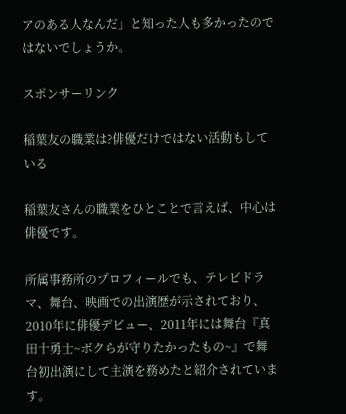アのある人なんだ」と知った人も多かったのではないでしょうか。

スポンサーリンク

稲葉友の職業は?俳優だけではない活動もしている

稲葉友さんの職業をひとことで言えば、中心は俳優です。

所属事務所のプロフィールでも、テレビドラマ、舞台、映画での出演歴が示されており、2010年に俳優デビュー、2011年には舞台『真田十勇士~ボクらが守りたかったもの~』で舞台初出演にして主演を務めたと紹介されています。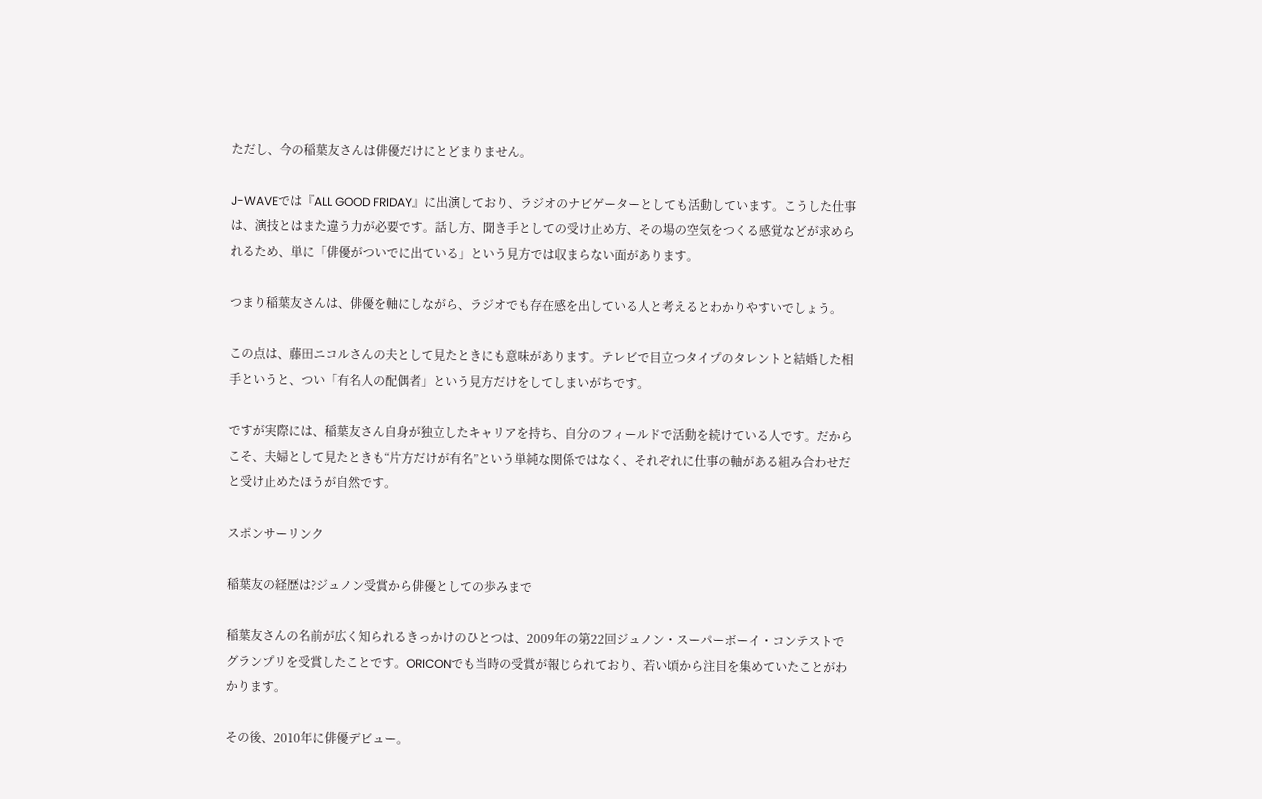ただし、今の稲葉友さんは俳優だけにとどまりません。

J-WAVEでは『ALL GOOD FRIDAY』に出演しており、ラジオのナビゲーターとしても活動しています。こうした仕事は、演技とはまた違う力が必要です。話し方、聞き手としての受け止め方、その場の空気をつくる感覚などが求められるため、単に「俳優がついでに出ている」という見方では収まらない面があります。

つまり稲葉友さんは、俳優を軸にしながら、ラジオでも存在感を出している人と考えるとわかりやすいでしょう。

この点は、藤田ニコルさんの夫として見たときにも意味があります。テレビで目立つタイプのタレントと結婚した相手というと、つい「有名人の配偶者」という見方だけをしてしまいがちです。

ですが実際には、稲葉友さん自身が独立したキャリアを持ち、自分のフィールドで活動を続けている人です。だからこそ、夫婦として見たときも“片方だけが有名”という単純な関係ではなく、それぞれに仕事の軸がある組み合わせだと受け止めたほうが自然です。

スポンサーリンク

稲葉友の経歴は?ジュノン受賞から俳優としての歩みまで

稲葉友さんの名前が広く知られるきっかけのひとつは、2009年の第22回ジュノン・スーパーボーイ・コンテストでグランプリを受賞したことです。ORICONでも当時の受賞が報じられており、若い頃から注目を集めていたことがわかります。

その後、2010年に俳優デビュー。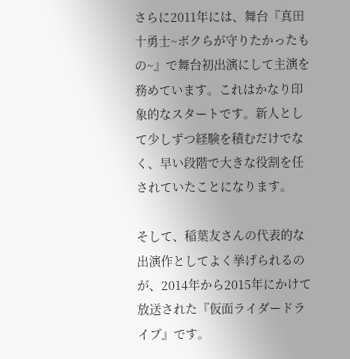さらに2011年には、舞台『真田十勇士~ボクらが守りたかったもの~』で舞台初出演にして主演を務めています。これはかなり印象的なスタートです。新人として少しずつ経験を積むだけでなく、早い段階で大きな役割を任されていたことになります。

そして、稲葉友さんの代表的な出演作としてよく挙げられるのが、2014年から2015年にかけて放送された『仮面ライダードライブ』です。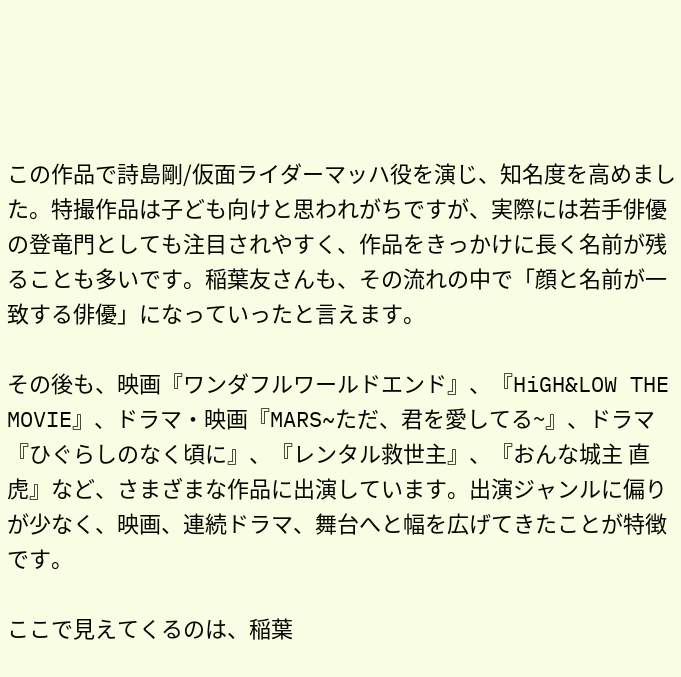この作品で詩島剛/仮面ライダーマッハ役を演じ、知名度を高めました。特撮作品は子ども向けと思われがちですが、実際には若手俳優の登竜門としても注目されやすく、作品をきっかけに長く名前が残ることも多いです。稲葉友さんも、その流れの中で「顔と名前が一致する俳優」になっていったと言えます。

その後も、映画『ワンダフルワールドエンド』、『HiGH&LOW THE MOVIE』、ドラマ・映画『MARS~ただ、君を愛してる~』、ドラマ『ひぐらしのなく頃に』、『レンタル救世主』、『おんな城主 直虎』など、さまざまな作品に出演しています。出演ジャンルに偏りが少なく、映画、連続ドラマ、舞台へと幅を広げてきたことが特徴です。

ここで見えてくるのは、稲葉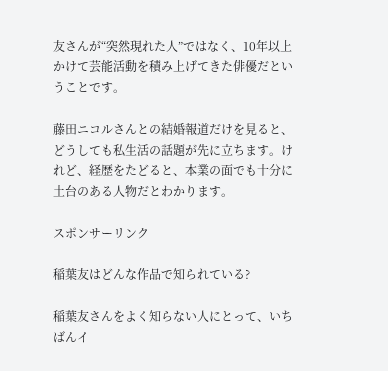友さんが“突然現れた人”ではなく、10年以上かけて芸能活動を積み上げてきた俳優だということです。

藤田ニコルさんとの結婚報道だけを見ると、どうしても私生活の話題が先に立ちます。けれど、経歴をたどると、本業の面でも十分に土台のある人物だとわかります。

スポンサーリンク

稲葉友はどんな作品で知られている?

稲葉友さんをよく知らない人にとって、いちばんイ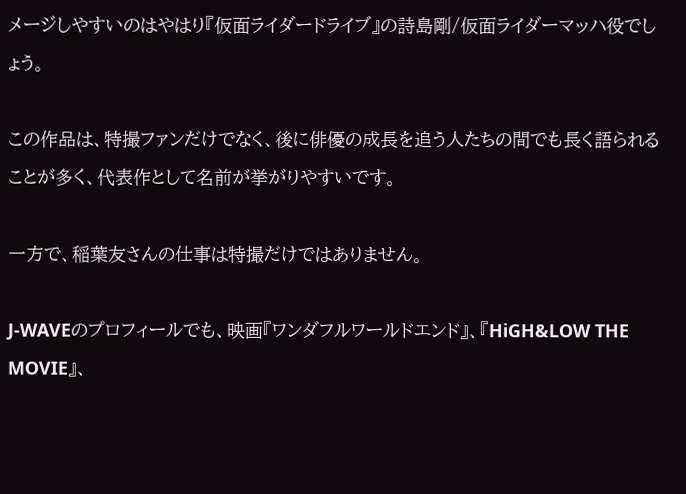メージしやすいのはやはり『仮面ライダードライブ』の詩島剛/仮面ライダーマッハ役でしょう。

この作品は、特撮ファンだけでなく、後に俳優の成長を追う人たちの間でも長く語られることが多く、代表作として名前が挙がりやすいです。

一方で、稲葉友さんの仕事は特撮だけではありません。

J-WAVEのプロフィールでも、映画『ワンダフルワールドエンド』、『HiGH&LOW THE MOVIE』、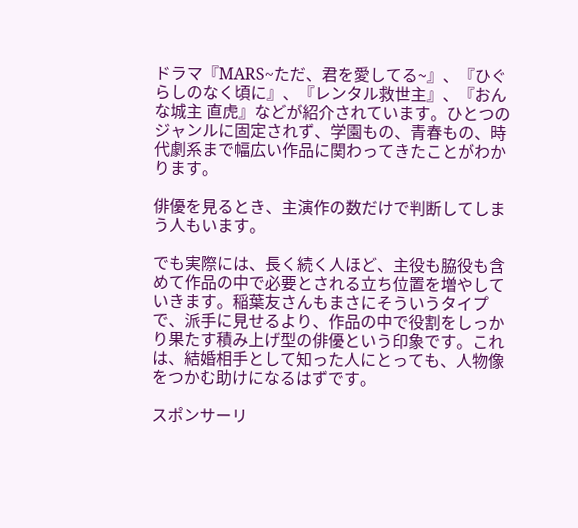ドラマ『MARS~ただ、君を愛してる~』、『ひぐらしのなく頃に』、『レンタル救世主』、『おんな城主 直虎』などが紹介されています。ひとつのジャンルに固定されず、学園もの、青春もの、時代劇系まで幅広い作品に関わってきたことがわかります。

俳優を見るとき、主演作の数だけで判断してしまう人もいます。

でも実際には、長く続く人ほど、主役も脇役も含めて作品の中で必要とされる立ち位置を増やしていきます。稲葉友さんもまさにそういうタイプで、派手に見せるより、作品の中で役割をしっかり果たす積み上げ型の俳優という印象です。これは、結婚相手として知った人にとっても、人物像をつかむ助けになるはずです。

スポンサーリ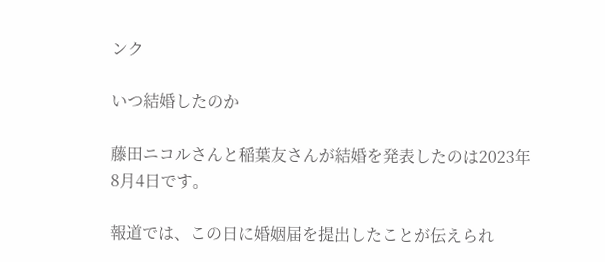ンク

いつ結婚したのか

藤田ニコルさんと稲葉友さんが結婚を発表したのは2023年8月4日です。

報道では、この日に婚姻届を提出したことが伝えられ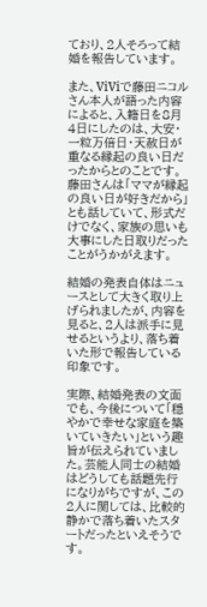ており、2人そろって結婚を報告しています。

また、ViViで藤田ニコルさん本人が語った内容によると、入籍日を8月4日にしたのは、大安・一粒万倍日・天赦日が重なる縁起の良い日だったからとのことです。藤田さんは「ママが縁起の良い日が好きだから」とも話していて、形式だけでなく、家族の思いも大事にした日取りだったことがうかがえます。

結婚の発表自体はニュースとして大きく取り上げられましたが、内容を見ると、2人は派手に見せるというより、落ち着いた形で報告している印象です。

実際、結婚発表の文面でも、今後について「穏やかで幸せな家庭を築いていきたい」という趣旨が伝えられていました。芸能人同士の結婚はどうしても話題先行になりがちですが、この2人に関しては、比較的静かで落ち着いたスタートだったといえそうです。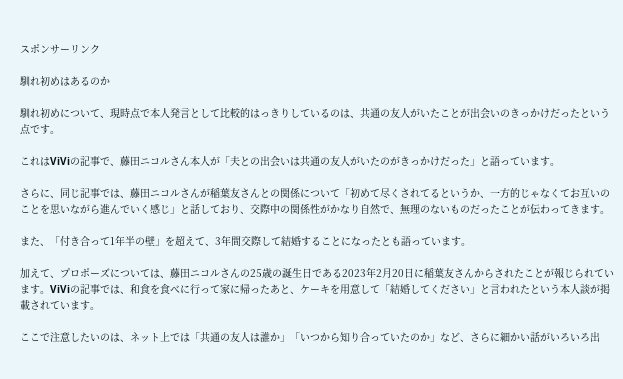スポンサーリンク

馴れ初めはあるのか

馴れ初めについて、現時点で本人発言として比較的はっきりしているのは、共通の友人がいたことが出会いのきっかけだったという点です。

これはViViの記事で、藤田ニコルさん本人が「夫との出会いは共通の友人がいたのがきっかけだった」と語っています。

さらに、同じ記事では、藤田ニコルさんが稲葉友さんとの関係について「初めて尽くされてるというか、一方的じゃなくてお互いのことを思いながら進んでいく感じ」と話しており、交際中の関係性がかなり自然で、無理のないものだったことが伝わってきます。

また、「付き合って1年半の壁」を超えて、3年間交際して結婚することになったとも語っています。

加えて、プロポーズについては、藤田ニコルさんの25歳の誕生日である2023年2月20日に稲葉友さんからされたことが報じられています。ViViの記事では、和食を食べに行って家に帰ったあと、ケーキを用意して「結婚してください」と言われたという本人談が掲載されています。

ここで注意したいのは、ネット上では「共通の友人は誰か」「いつから知り合っていたのか」など、さらに細かい話がいろいろ出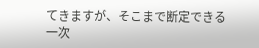てきますが、そこまで断定できる一次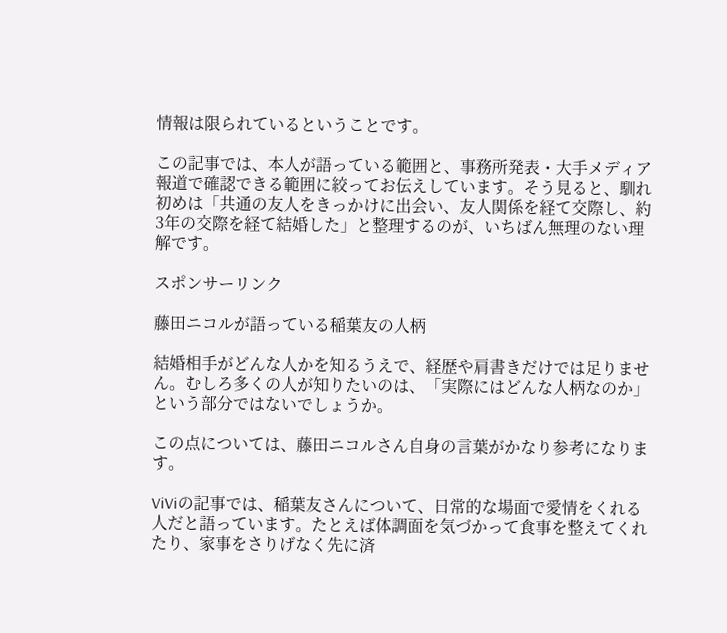情報は限られているということです。

この記事では、本人が語っている範囲と、事務所発表・大手メディア報道で確認できる範囲に絞ってお伝えしています。そう見ると、馴れ初めは「共通の友人をきっかけに出会い、友人関係を経て交際し、約3年の交際を経て結婚した」と整理するのが、いちばん無理のない理解です。

スポンサーリンク

藤田ニコルが語っている稲葉友の人柄

結婚相手がどんな人かを知るうえで、経歴や肩書きだけでは足りません。むしろ多くの人が知りたいのは、「実際にはどんな人柄なのか」という部分ではないでしょうか。

この点については、藤田ニコルさん自身の言葉がかなり参考になります。

ViViの記事では、稲葉友さんについて、日常的な場面で愛情をくれる人だと語っています。たとえば体調面を気づかって食事を整えてくれたり、家事をさりげなく先に済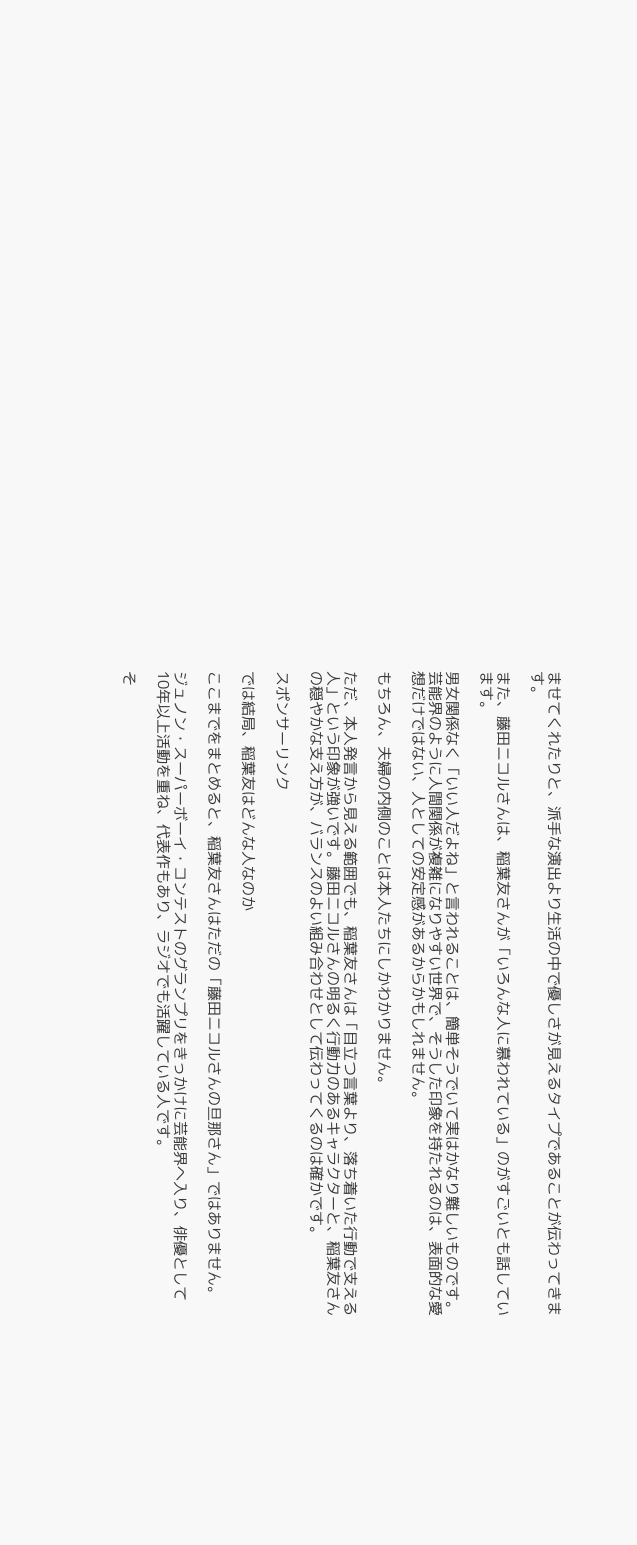ませてくれたりと、派手な演出より生活の中で優しさが見えるタイプであることが伝わってきます。

また、藤田ニコルさんは、稲葉友さんが「いろんな人に慕われている」のがすごいとも話しています。

男女関係なく「いい人だよね」と言われることは、簡単そうでいて実はかなり難しいものです。芸能界のように人間関係が複雑になりやすい世界で、そうした印象を持たれるのは、表面的な愛想だけではない、人としての安定感があるからかもしれません。

もちろん、夫婦の内側のことは本人たちにしかわかりません。

ただ、本人発言から見える範囲でも、稲葉友さんは「目立つ言葉より、落ち着いた行動で支える人」という印象が強いです。藤田ニコルさんの明るく行動力のあるキャラクターと、稲葉友さんの穏やかな支え方が、バランスのよい組み合わせとして伝わってくるのは確かです。

スポンサーリンク

では結局、稲葉友はどんな人なのか

ここまでをまとめると、稲葉友さんはただの「藤田ニコルさんの旦那さん」ではありません。

ジュノン・スーパーボーイ・コンテストのグランプリをきっかけに芸能界へ入り、俳優として10年以上活動を重ね、代表作もあり、ラジオでも活躍している人です。

そ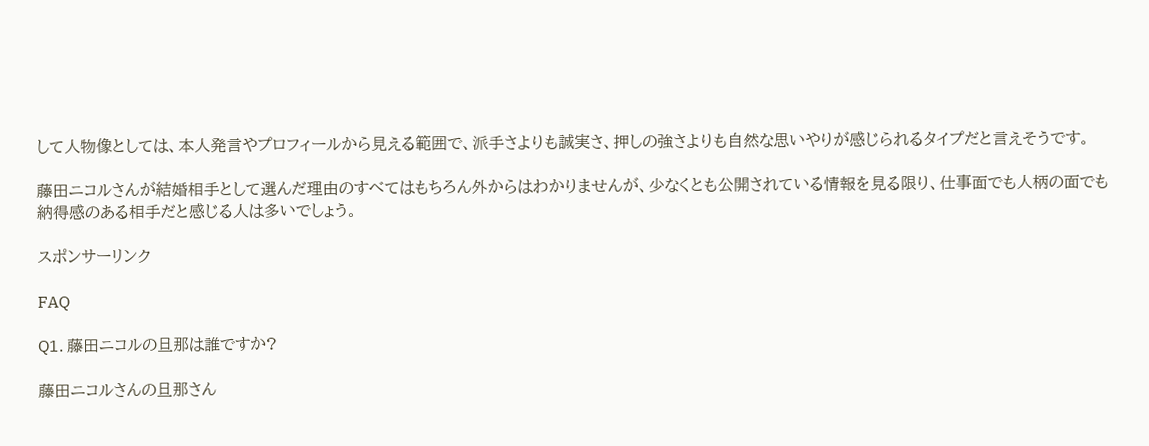して人物像としては、本人発言やプロフィールから見える範囲で、派手さよりも誠実さ、押しの強さよりも自然な思いやりが感じられるタイプだと言えそうです。

藤田ニコルさんが結婚相手として選んだ理由のすべてはもちろん外からはわかりませんが、少なくとも公開されている情報を見る限り、仕事面でも人柄の面でも納得感のある相手だと感じる人は多いでしょう。

スポンサーリンク

FAQ

Q1. 藤田ニコルの旦那は誰ですか?

藤田ニコルさんの旦那さん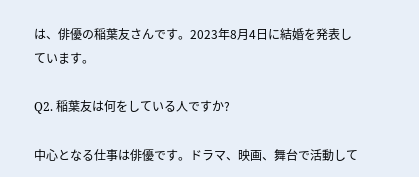は、俳優の稲葉友さんです。2023年8月4日に結婚を発表しています。

Q2. 稲葉友は何をしている人ですか?

中心となる仕事は俳優です。ドラマ、映画、舞台で活動して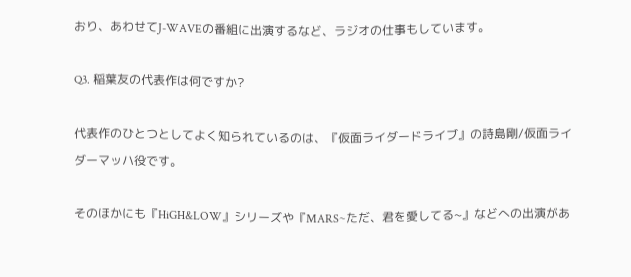おり、あわせてJ-WAVEの番組に出演するなど、ラジオの仕事もしています。

Q3. 稲葉友の代表作は何ですか?

代表作のひとつとしてよく知られているのは、『仮面ライダードライブ』の詩島剛/仮面ライダーマッハ役です。

そのほかにも『HiGH&LOW』シリーズや『MARS~ただ、君を愛してる~』などへの出演があ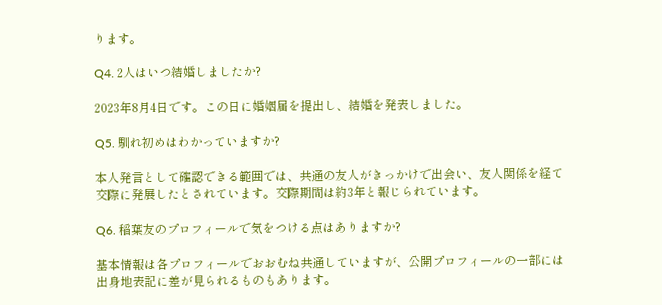ります。

Q4. 2人はいつ結婚しましたか?

2023年8月4日です。この日に婚姻届を提出し、結婚を発表しました。

Q5. 馴れ初めはわかっていますか?

本人発言として確認できる範囲では、共通の友人がきっかけで出会い、友人関係を経て交際に発展したとされています。交際期間は約3年と報じられています。

Q6. 稲葉友のプロフィールで気をつける点はありますか?

基本情報は各プロフィールでおおむね共通していますが、公開プロフィールの一部には出身地表記に差が見られるものもあります。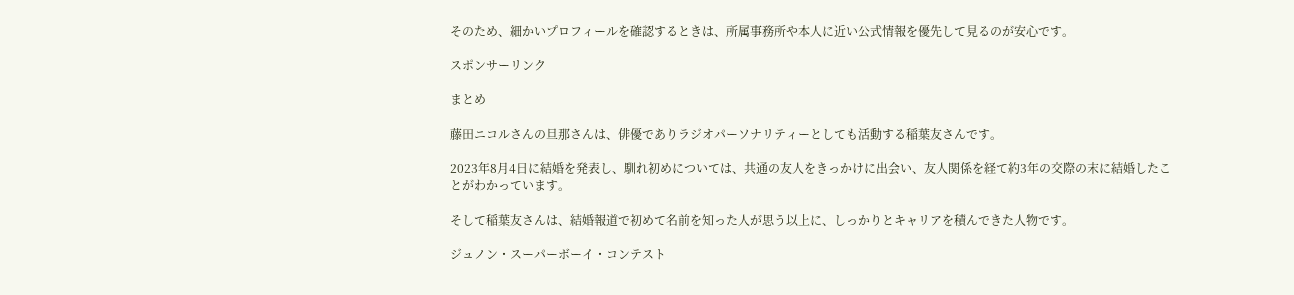そのため、細かいプロフィールを確認するときは、所属事務所や本人に近い公式情報を優先して見るのが安心です。

スポンサーリンク

まとめ

藤田ニコルさんの旦那さんは、俳優でありラジオパーソナリティーとしても活動する稲葉友さんです。

2023年8月4日に結婚を発表し、馴れ初めについては、共通の友人をきっかけに出会い、友人関係を経て約3年の交際の末に結婚したことがわかっています。

そして稲葉友さんは、結婚報道で初めて名前を知った人が思う以上に、しっかりとキャリアを積んできた人物です。

ジュノン・スーパーボーイ・コンテスト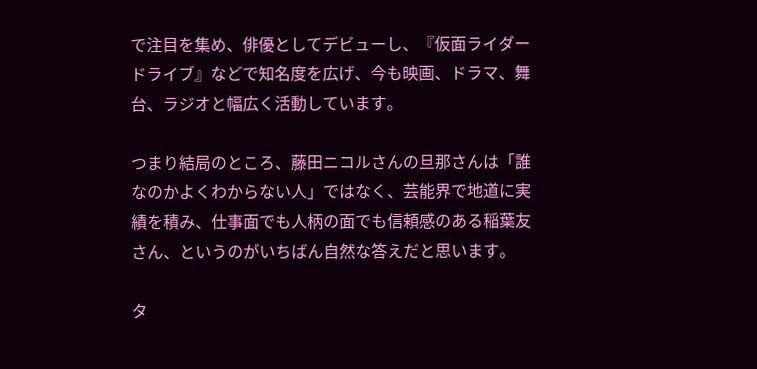で注目を集め、俳優としてデビューし、『仮面ライダードライブ』などで知名度を広げ、今も映画、ドラマ、舞台、ラジオと幅広く活動しています。

つまり結局のところ、藤田ニコルさんの旦那さんは「誰なのかよくわからない人」ではなく、芸能界で地道に実績を積み、仕事面でも人柄の面でも信頼感のある稲葉友さん、というのがいちばん自然な答えだと思います。

タ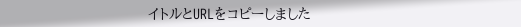イトルとURLをコピーしました